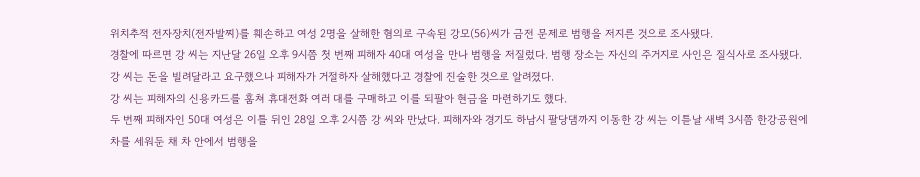위치추적 전자장치(전자발찌)를 훼손하고 여성 2명을 살해한 혐의로 구속된 강모(56)씨가 금전 문제로 범행을 저지른 것으로 조사됐다.
경찰에 따르면 강 씨는 지난달 26일 오후 9시쯤 첫 번째 피해자 40대 여성을 만나 범행을 저질렀다. 범행 장소는 자신의 주거지로 사인은 질식사로 조사됐다.
강 씨는 돈을 빌려달라고 요구했으나 피해자가 거절하자 살해했다고 경찰에 진술한 것으로 알려졌다.
강 씨는 피해자의 신용카드를 훔쳐 휴대전화 여러 대를 구매하고 이를 되팔아 현금을 마련하기도 했다.
두 번째 피해자인 50대 여성은 이틀 뒤인 28일 오후 2시쯤 강 씨와 만났다. 피해자와 경기도 하남시 팔당댐까지 이동한 강 씨는 이튿날 새벽 3시쯤 한강공원에 차를 세워둔 채 차 안에서 범행을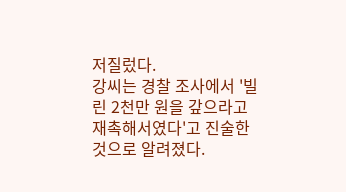저질렀다.
강씨는 경찰 조사에서 '빌린 2천만 원을 갚으라고 재촉해서였다'고 진술한 것으로 알려졌다.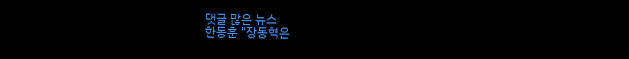댓글 많은 뉴스
한동훈 "장동혁은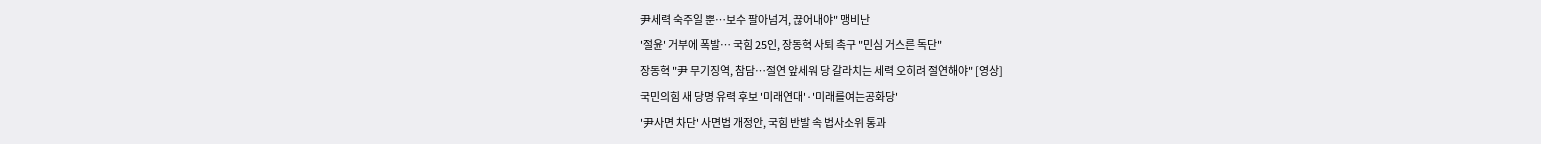尹세력 숙주일 뿐…보수 팔아넘겨, 끊어내야" 맹비난
'절윤' 거부에 폭발… 국힘 25인, 장동혁 사퇴 촉구 "민심 거스른 독단"
장동혁 "尹 무기징역, 참담…절연 앞세워 당 갈라치는 세력 오히려 절연해야" [영상]
국민의힘 새 당명 유력 후보 '미래연대'·'미래를여는공화당'
'尹사면 차단' 사면법 개정안, 국힘 반발 속 법사소위 통과